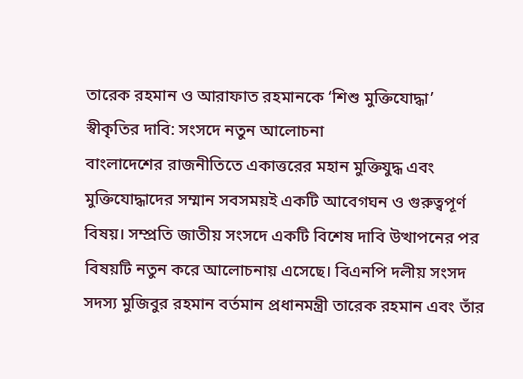তারেক রহমান ও আরাফাত রহমানকে ‘শিশু মুক্তিযোদ্ধা’ স্বীকৃতির দাবি: সংসদে নতুন আলোচনা
বাংলাদেশের রাজনীতিতে একাত্তরের মহান মুক্তিযুদ্ধ এবং মুক্তিযোদ্ধাদের সম্মান সবসময়ই একটি আবেগঘন ও গুরুত্বপূর্ণ বিষয়। সম্প্রতি জাতীয় সংসদে একটি বিশেষ দাবি উত্থাপনের পর বিষয়টি নতুন করে আলোচনায় এসেছে। বিএনপি দলীয় সংসদ সদস্য মুজিবুর রহমান বর্তমান প্রধানমন্ত্রী তারেক রহমান এবং তাঁর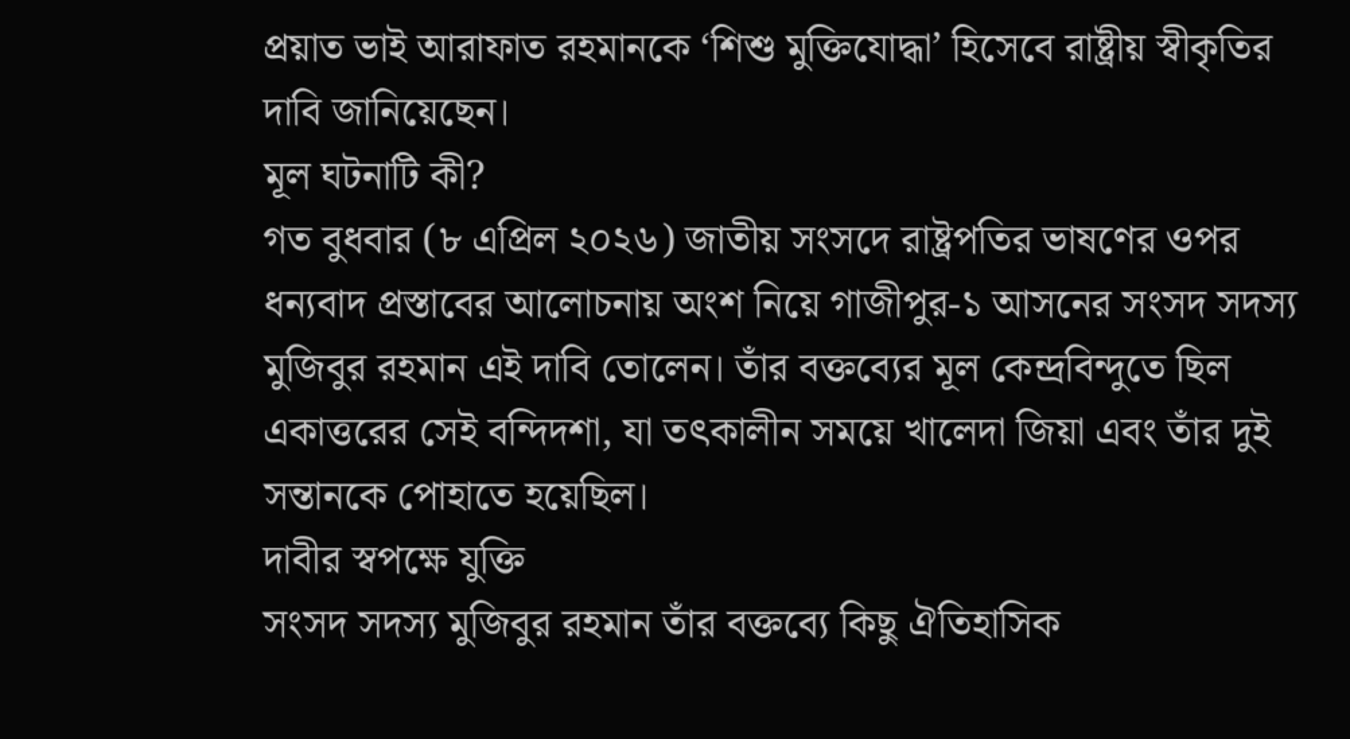প্রয়াত ভাই আরাফাত রহমানকে ‘শিশু মুক্তিযোদ্ধা’ হিসেবে রাষ্ট্রীয় স্বীকৃতির দাবি জানিয়েছেন।
মূল ঘটনাটি কী?
গত বুধবার (৮ এপ্রিল ২০২৬) জাতীয় সংসদে রাষ্ট্রপতির ভাষণের ওপর ধন্যবাদ প্রস্তাবের আলোচনায় অংশ নিয়ে গাজীপুর-১ আসনের সংসদ সদস্য মুজিবুর রহমান এই দাবি তোলেন। তাঁর বক্তব্যের মূল কেন্দ্রবিন্দুতে ছিল একাত্তরের সেই বন্দিদশা, যা তৎকালীন সময়ে খালেদা জিয়া এবং তাঁর দুই সন্তানকে পোহাতে হয়েছিল।
দাবীর স্বপক্ষে যুক্তি
সংসদ সদস্য মুজিবুর রহমান তাঁর বক্তব্যে কিছু ঐতিহাসিক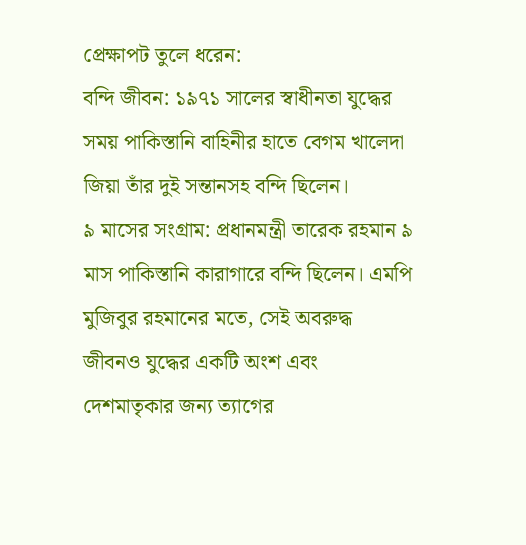প্রেক্ষাপট তুলে ধরেন:
বন্দি জীবন: ১৯৭১ সালের স্বাধীনতা যুদ্ধের সময় পাকিস্তানি বাহিনীর হাতে বেগম খালেদা জিয়া তাঁর দুই সন্তানসহ বন্দি ছিলেন।
৯ মাসের সংগ্রাম: প্রধানমন্ত্রী তারেক রহমান ৯ মাস পাকিস্তানি কারাগারে বন্দি ছিলেন। এমপি মুজিবুর রহমানের মতে, সেই অবরুদ্ধ জীবনও যুদ্ধের একটি অংশ এবং দেশমাতৃকার জন্য ত্যাগের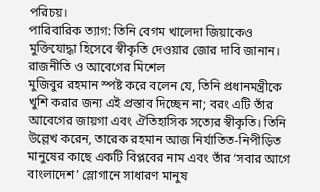পরিচয়।
পারিবারিক ত্যাগ: তিনি বেগম খালেদা জিয়াকেও মুক্তিযোদ্ধা হিসেবে স্বীকৃতি দেওয়ার জোর দাবি জানান।
রাজনীতি ও আবেগের মিশেল
মুজিবুর রহমান স্পষ্ট করে বলেন যে, তিনি প্রধানমন্ত্রীকে খুশি করার জন্য এই প্রস্তাব দিচ্ছেন না; বরং এটি তাঁর আবেগের জায়গা এবং ঐতিহাসিক সত্যের স্বীকৃতি। তিনি উল্লেখ করেন, তারেক রহমান আজ নির্যাতিত-নিপীড়িত মানুষের কাছে একটি বিপ্লবের নাম এবং তাঁর ‘সবার আগে বাংলাদেশ’ স্লোগানে সাধারণ মানুষ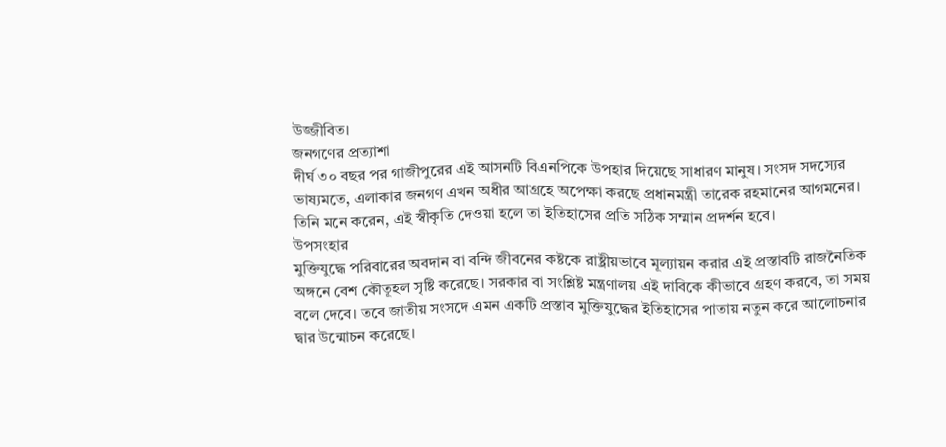উজ্জীবিত।
জনগণের প্রত্যাশা
দীর্ঘ ৩০ বছর পর গাজীপুরের এই আসনটি বিএনপিকে উপহার দিয়েছে সাধারণ মানুষ। সংসদ সদস্যের ভাষ্যমতে, এলাকার জনগণ এখন অধীর আগ্রহে অপেক্ষা করছে প্রধানমন্ত্রী তারেক রহমানের আগমনের। তিনি মনে করেন, এই স্বীকৃতি দেওয়া হলে তা ইতিহাসের প্রতি সঠিক সম্মান প্রদর্শন হবে।
উপসংহার
মুক্তিযুদ্ধে পরিবারের অবদান বা বন্দি জীবনের কষ্টকে রাষ্ট্রীয়ভাবে মূল্যায়ন করার এই প্রস্তাবটি রাজনৈতিক অঙ্গনে বেশ কৌতূহল সৃষ্টি করেছে। সরকার বা সংশ্লিষ্ট মন্ত্রণালয় এই দাবিকে কীভাবে গ্রহণ করবে, তা সময় বলে দেবে। তবে জাতীয় সংসদে এমন একটি প্রস্তাব মুক্তিযুদ্ধের ইতিহাসের পাতায় নতুন করে আলোচনার দ্বার উন্মোচন করেছে।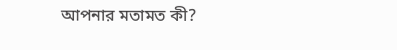আপনার মতামত কী?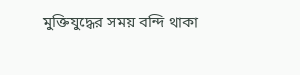মুক্তিযুদ্ধের সময় বন্দি থাকা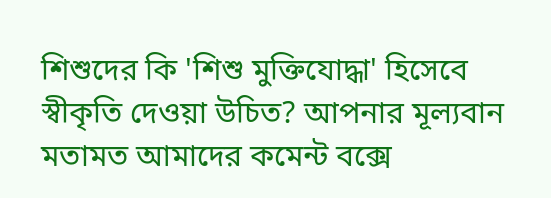শিশুদের কি 'শিশু মুক্তিযোদ্ধা' হিসেবে স্বীকৃতি দেওয়া উচিত? আপনার মূল্যবান মতামত আমাদের কমেন্ট বক্সে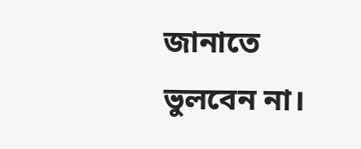জানাতে ভুলবেন না।